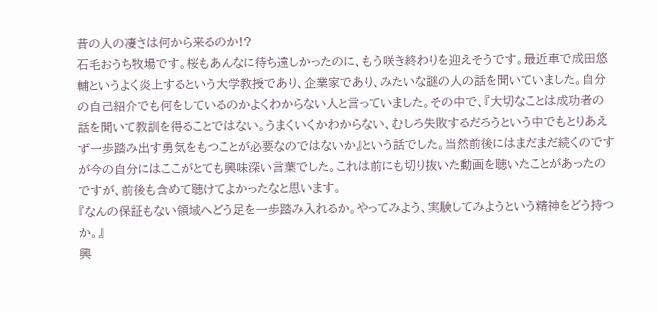昔の人の凄さは何から来るのか!?
石毛おうち牧場です。桜もあんなに待ち遠しかったのに、もう咲き終わりを迎えそうです。最近車で成田悠輔というよく炎上するという大学教授であり、企業家であり、みたいな謎の人の話を聞いていました。自分の自己紹介でも何をしているのかよくわからない人と言っていました。その中で、『大切なことは成功者の話を聞いて教訓を得ることではない。うまくいくかわからない、むしろ失敗するだろうという中でもとりあえず一歩踏み出す勇気をもつことが必要なのではないか』という話でした。当然前後にはまだまだ続くのですが今の自分にはここがとても興味深い言葉でした。これは前にも切り抜いた動画を聴いたことがあったのですが、前後も含めて聴けてよかったなと思います。
『なんの保証もない領域へどう足を一歩踏み入れるか。やってみよう、実験してみようという精神をどう持つか。』
興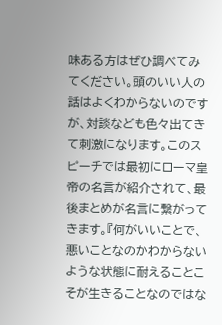味ある方はぜひ調べてみてください。頭のいい人の話はよくわからないのですが、対談なども色々出てきて刺激になります。このスピーチでは最初にローマ皇帝の名言が紹介されて、最後まとめが名言に繋がってきます。『何がいいことで、悪いことなのかわからないような状態に耐えることこそが生きることなのではな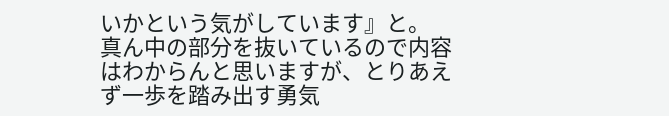いかという気がしています』と。
真ん中の部分を抜いているので内容はわからんと思いますが、とりあえず一歩を踏み出す勇気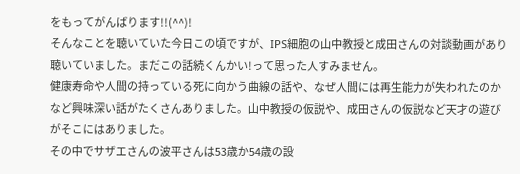をもってがんばります!!(^^)!
そんなことを聴いていた今日この頃ですが、IPS細胞の山中教授と成田さんの対談動画があり聴いていました。まだこの話続くんかい!って思った人すみません。
健康寿命や人間の持っている死に向かう曲線の話や、なぜ人間には再生能力が失われたのかなど興味深い話がたくさんありました。山中教授の仮説や、成田さんの仮説など天才の遊びがそこにはありました。
その中でサザエさんの波平さんは53歳か54歳の設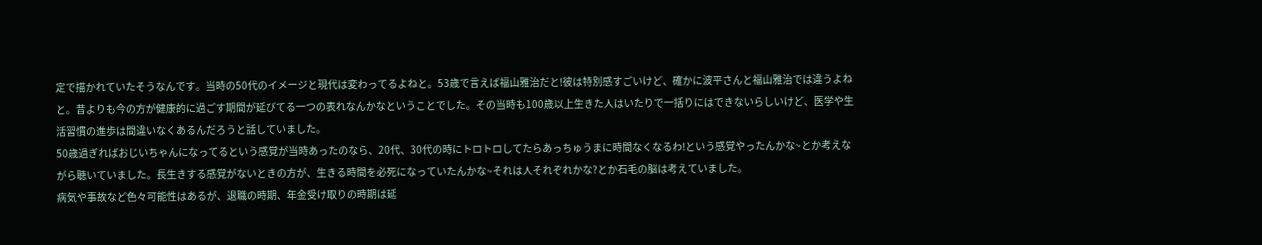定で描かれていたそうなんです。当時の50代のイメージと現代は変わってるよねと。53歳で言えば福山雅治だと!彼は特別感すごいけど、確かに波平さんと福山雅治では違うよねと。昔よりも今の方が健康的に過ごす期間が延びてる一つの表れなんかなということでした。その当時も100歳以上生きた人はいたりで一括りにはできないらしいけど、医学や生活習慣の進歩は間違いなくあるんだろうと話していました。
50歳過ぎればおじいちゃんになってるという感覚が当時あったのなら、20代、30代の時にトロトロしてたらあっちゅうまに時間なくなるわ!という感覚やったんかな~とか考えながら聴いていました。長生きする感覚がないときの方が、生きる時間を必死になっていたんかな~それは人それぞれかな?とか石毛の脳は考えていました。
病気や事故など色々可能性はあるが、退職の時期、年金受け取りの時期は延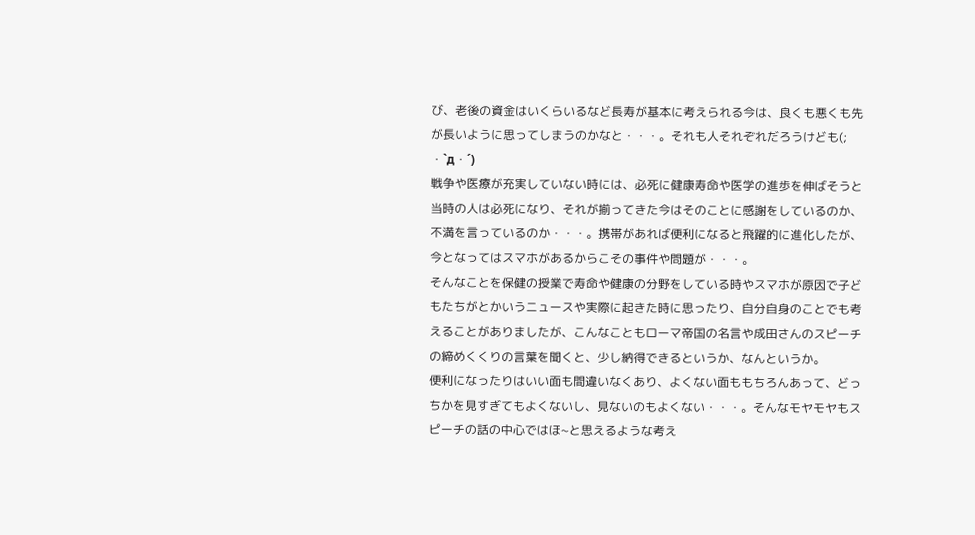び、老後の資金はいくらいるなど長寿が基本に考えられる今は、良くも悪くも先が長いように思ってしまうのかなと・・・。それも人それぞれだろうけども(; ・`д・´)
戦争や医療が充実していない時には、必死に健康寿命や医学の進歩を伸ばそうと当時の人は必死になり、それが揃ってきた今はそのことに感謝をしているのか、不満を言っているのか・・・。携帯があれば便利になると飛躍的に進化したが、今となってはスマホがあるからこその事件や問題が・・・。
そんなことを保健の授業で寿命や健康の分野をしている時やスマホが原因で子どもたちがとかいうニュースや実際に起きた時に思ったり、自分自身のことでも考えることがありましたが、こんなこともローマ帝国の名言や成田さんのスピーチの締めくくりの言葉を聞くと、少し納得できるというか、なんというか。
便利になったりはいい面も間違いなくあり、よくない面ももちろんあって、どっちかを見すぎてもよくないし、見ないのもよくない・・・。そんなモヤモヤもスピーチの話の中心ではほ~と思えるような考え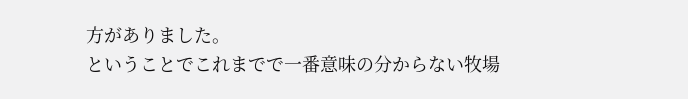方がありました。
ということでこれまでで一番意味の分からない牧場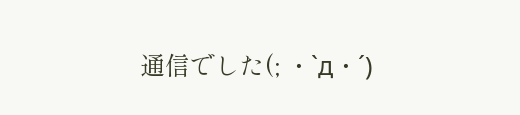通信でした(; ・`д・´)